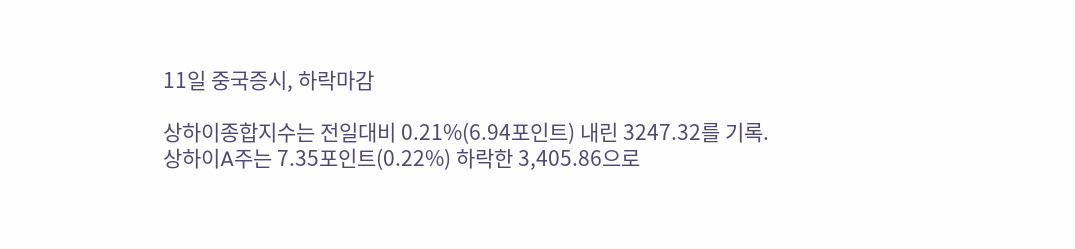11일 중국증시, 하락마감

상하이종합지수는 전일대비 0.21%(6.94포인트) 내린 3247.32를 기록.
상하이A주는 7.35포인트(0.22%) 하락한 3,405.86으로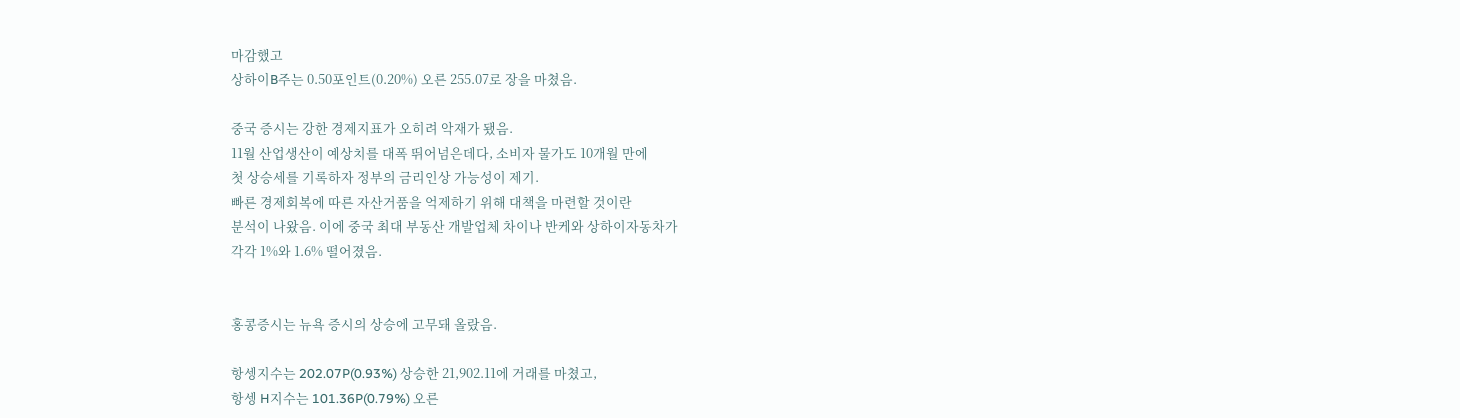마감했고
상하이B주는 0.50포인트(0.20%) 오른 255.07로 장을 마쳤음.

중국 증시는 강한 경제지표가 오히려 악재가 됐음.
11월 산업생산이 예상치를 대폭 뛰어넘은데다, 소비자 물가도 10개월 만에
첫 상승세를 기록하자 정부의 금리인상 가능성이 제기.
빠른 경제회복에 따른 자산거품을 억제하기 위해 대책을 마련할 것이란
분석이 나왔음. 이에 중국 최대 부동산 개발업체 차이나 반케와 상하이자동차가
각각 1%와 1.6% 떨어졌음.


홍콩증시는 뉴욕 증시의 상승에 고무돼 올랐음.

항셍지수는 202.07P(0.93%) 상승한 21,902.11에 거래를 마쳤고,
항셍 H지수는 101.36P(0.79%) 오른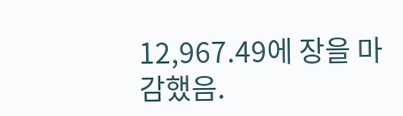12,967.49에 장을 마감했음.